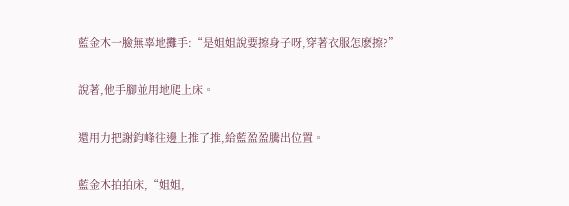藍金木一臉無辜地攤手:“是姐姐說要擦身子呀,穿著衣服怎麽擦?”

說著,他手腳並用地爬上床。

還用力把謝鈞峰往邊上推了推,給藍盈盈騰出位置。

藍金木拍拍床,“姐姐,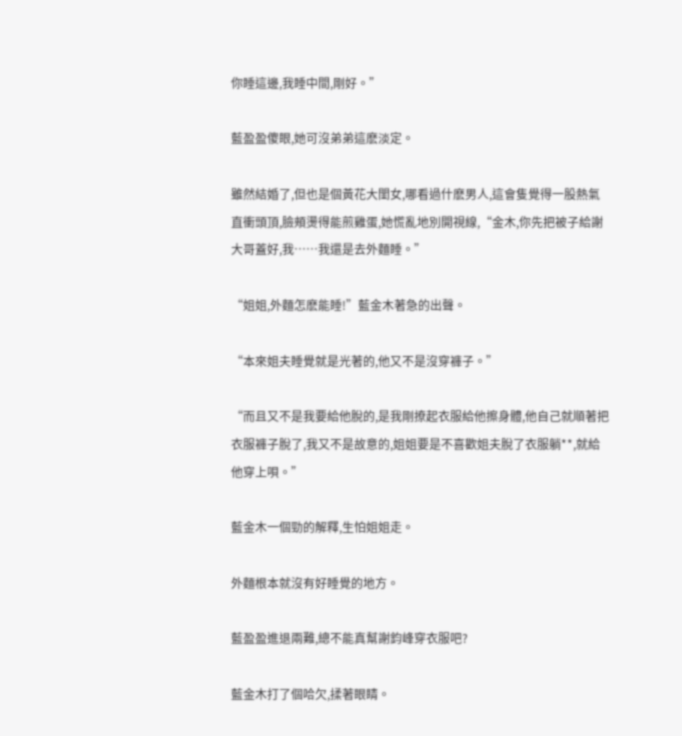你睡這邊,我睡中間,剛好。”

藍盈盈傻眼,她可沒弟弟這麽淡定。

雖然結婚了,但也是個黃花大閨女,哪看過什麽男人,這會隻覺得一股熱氣直衝頭頂,臉頰燙得能煎雞蛋,她慌亂地別開視線,“金木,你先把被子給謝大哥蓋好,我……我還是去外麵睡。”

“姐姐,外麵怎麽能睡!”藍金木著急的出聲。

“本來姐夫睡覺就是光著的,他又不是沒穿褲子。”

“而且又不是我要給他脫的,是我剛撩起衣服給他擦身體,他自己就順著把衣服褲子脫了,我又不是故意的,姐姐要是不喜歡姐夫脫了衣服躺**,就給他穿上唄。”

藍金木一個勁的解釋,生怕姐姐走。

外麵根本就沒有好睡覺的地方。

藍盈盈進退兩難,總不能真幫謝鈞峰穿衣服吧?

藍金木打了個哈欠,揉著眼睛。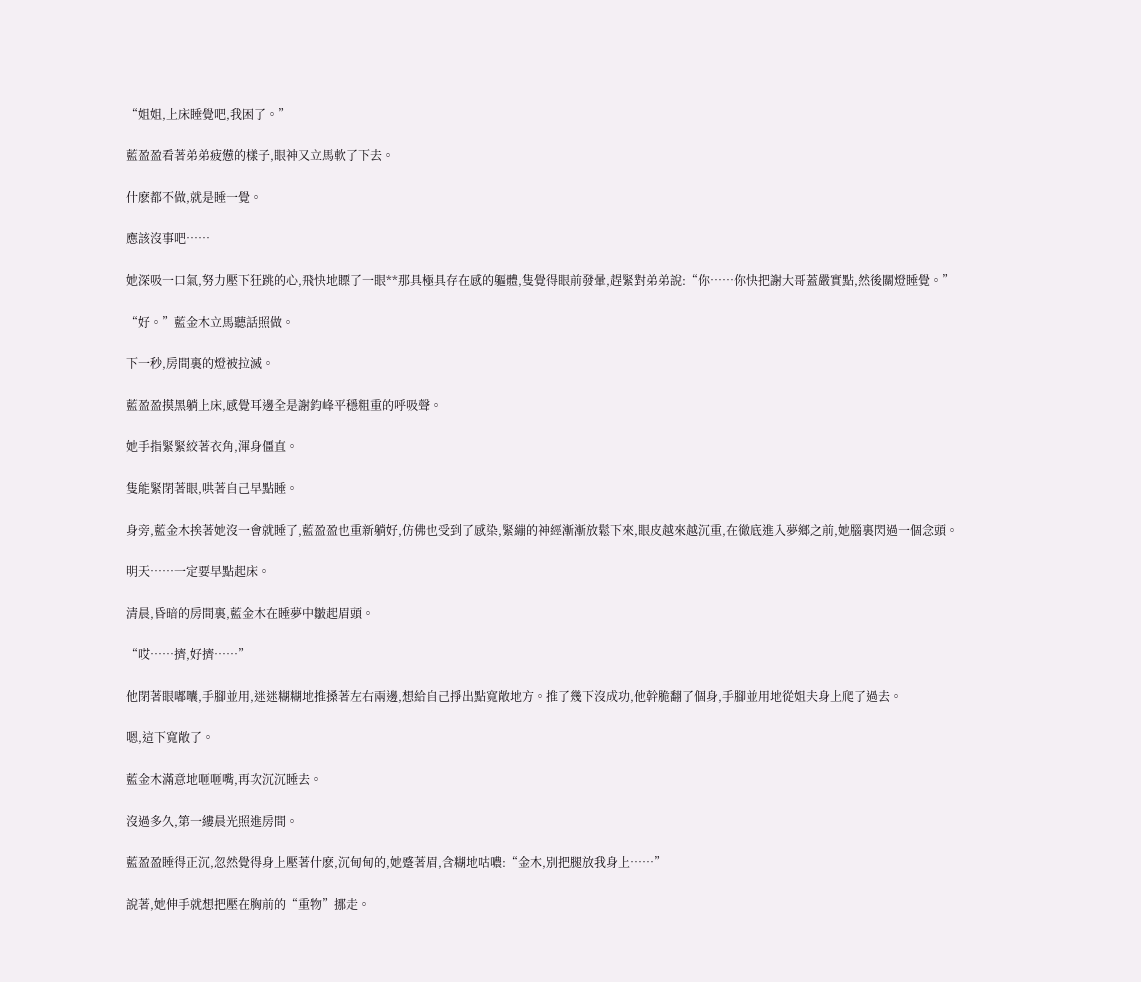“姐姐,上床睡覺吧,我困了。”

藍盈盈看著弟弟疲憊的樣子,眼神又立馬軟了下去。

什麽都不做,就是睡一覺。

應該沒事吧……

她深吸一口氣,努力壓下狂跳的心,飛快地瞟了一眼**那具極具存在感的軀體,隻覺得眼前發暈,趕緊對弟弟說:“你……你快把謝大哥蓋嚴實點,然後關燈睡覺。”

“好。”藍金木立馬聽話照做。

下一秒,房間裏的燈被拉滅。

藍盈盈摸黑躺上床,感覺耳邊全是謝鈞峰平穩粗重的呼吸聲。

她手指緊緊絞著衣角,渾身僵直。

隻能緊閉著眼,哄著自己早點睡。

身旁,藍金木挨著她沒一會就睡了,藍盈盈也重新躺好,仿佛也受到了感染,緊繃的神經漸漸放鬆下來,眼皮越來越沉重,在徹底進入夢鄉之前,她腦裏閃過一個念頭。

明天……一定要早點起床。

清晨,昏暗的房間裏,藍金木在睡夢中皺起眉頭。

“哎……擠,好擠……”

他閉著眼嘟囔,手腳並用,迷迷糊糊地推搡著左右兩邊,想給自己掙出點寬敞地方。推了幾下沒成功,他幹脆翻了個身,手腳並用地從姐夫身上爬了過去。

嗯,這下寬敞了。

藍金木滿意地咂咂嘴,再次沉沉睡去。

沒過多久,第一縷晨光照進房間。

藍盈盈睡得正沉,忽然覺得身上壓著什麽,沉甸甸的,她蹙著眉,含糊地咕噥:“金木,別把腿放我身上……”

說著,她伸手就想把壓在胸前的“重物”挪走。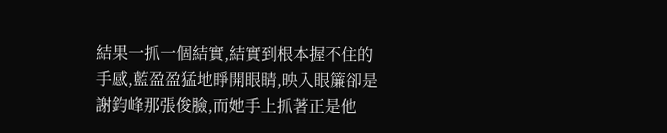結果一抓一個結實,結實到根本握不住的手感,藍盈盈猛地睜開眼睛,映入眼簾卻是謝鈞峰那張俊臉,而她手上抓著正是他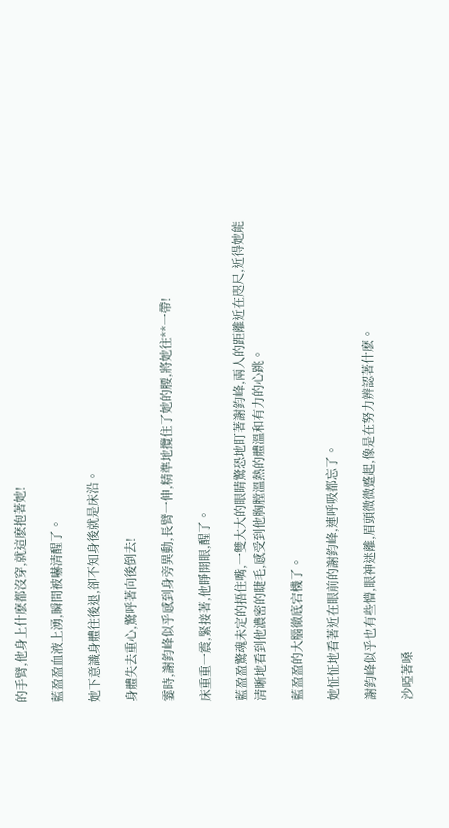的手臂,他身上什麽都沒穿,就這麽抱著她!

藍盈盈血液上湧,瞬間被嚇清醒了。

她下意識身體往後退,卻不知身後就是床沿。

身體失去重心,驚呼著向後倒去!

霎時,謝鈞峰似乎感到身旁異動,長臂一伸,精準地攬住了她的腰,將她往**一帶!

床重重一震,緊接著,他睜開眼,醒了。

藍盈盈驚魂未定的捂住嘴,一雙大大的眼睛驚恐地盯著謝鈞峰,兩人的距離近在咫尺,近得她能清晰地看到他濃密的睫毛,感受到他胸膛溫熱的體溫和有力的心跳。

藍盈盈的大腦徹底宕機了。

她怔怔地看著近在眼前的謝鈞峰,連呼吸都忘了。

謝鈞峰似乎也有些懵,眼神迷離,眉頭微微蹙起,像是在努力辨認著什麽。

沙啞著嗓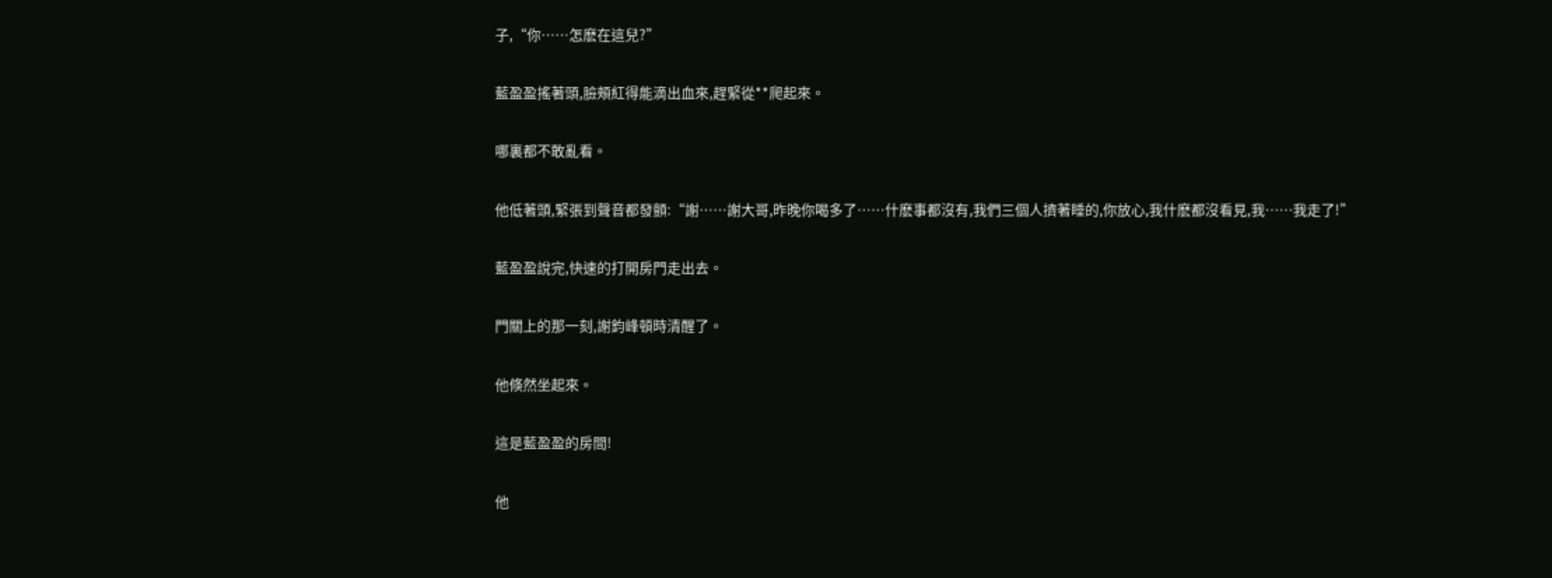子,“你……怎麽在這兒?”

藍盈盈搖著頭,臉頰紅得能滴出血來,趕緊從**爬起來。

哪裏都不敢亂看。

他低著頭,緊張到聲音都發顫:“謝……謝大哥,昨晚你喝多了……什麽事都沒有,我們三個人擠著睡的,你放心,我什麽都沒看見,我……我走了!”

藍盈盈說完,快速的打開房門走出去。

門關上的那一刻,謝鈞峰頓時清醒了。

他倏然坐起來。

這是藍盈盈的房間!

他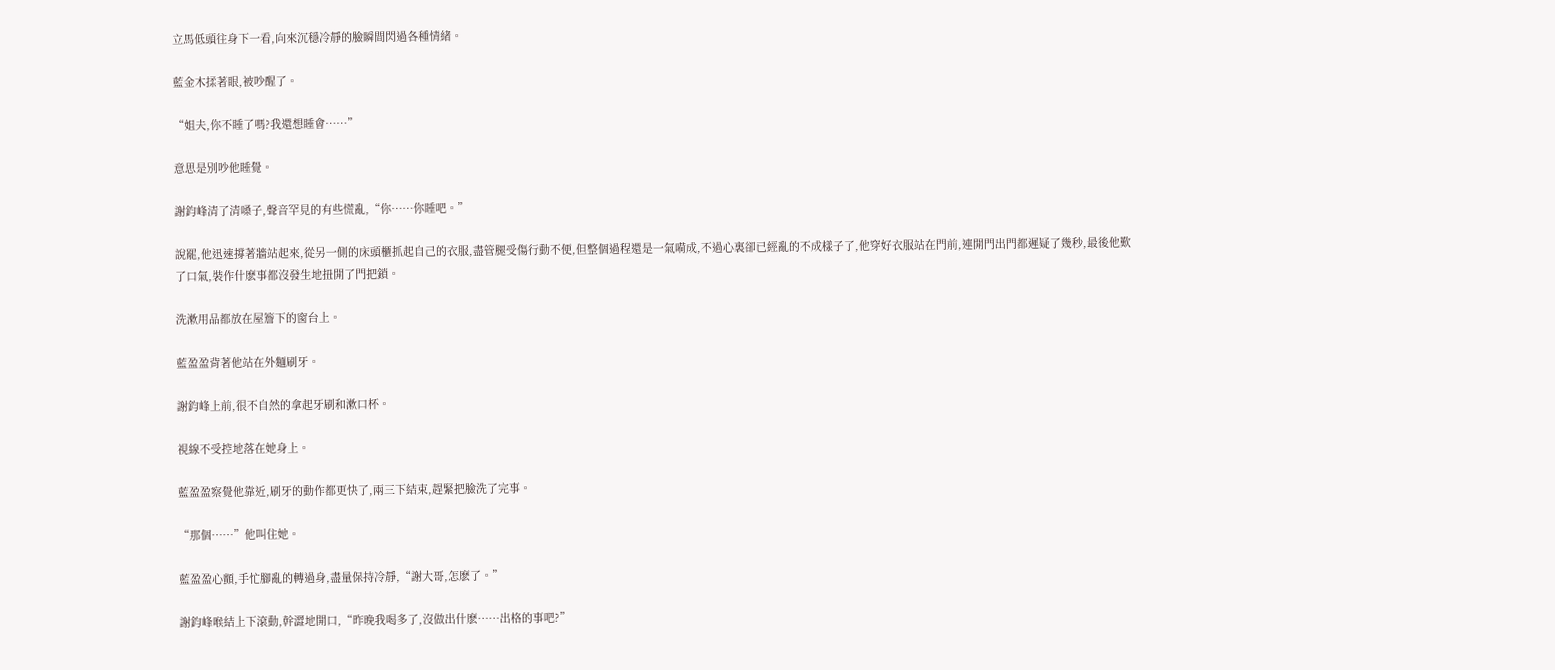立馬低頭往身下一看,向來沉穩冷靜的臉瞬間閃過各種情緒。

藍金木揉著眼,被吵醒了。

“姐夫,你不睡了嗎?我還想睡會……”

意思是別吵他睡覺。

謝鈞峰清了清嗓子,聲音罕見的有些慌亂,“你……你睡吧。”

說罷,他迅速撐著牆站起來,從另一側的床頭櫃抓起自己的衣服,盡管腿受傷行動不便,但整個過程還是一氣嗬成,不過心裏卻已經亂的不成樣子了,他穿好衣服站在門前,連開門出門都遲疑了幾秒,最後他歎了口氣,裝作什麽事都沒發生地扭開了門把鎖。

洗漱用品都放在屋簷下的窗台上。

藍盈盈背著他站在外麵刷牙。

謝鈞峰上前,很不自然的拿起牙刷和漱口杯。

視線不受控地落在她身上。

藍盈盈察覺他靠近,刷牙的動作都更快了,兩三下結束,趕緊把臉洗了完事。

“那個……”他叫住她。

藍盈盈心顫,手忙腳亂的轉過身,盡量保持冷靜,“謝大哥,怎麽了。”

謝鈞峰喉結上下滾動,幹澀地開口,“昨晚我喝多了,沒做出什麽……出格的事吧?”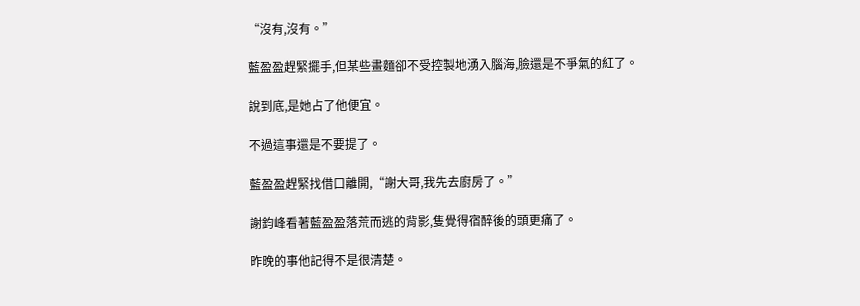“沒有,沒有。”

藍盈盈趕緊擺手,但某些畫麵卻不受控製地湧入腦海,臉還是不爭氣的紅了。

說到底,是她占了他便宜。

不過這事還是不要提了。

藍盈盈趕緊找借口離開,“謝大哥,我先去廚房了。”

謝鈞峰看著藍盈盈落荒而逃的背影,隻覺得宿醉後的頭更痛了。

昨晚的事他記得不是很清楚。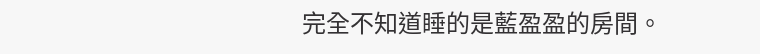完全不知道睡的是藍盈盈的房間。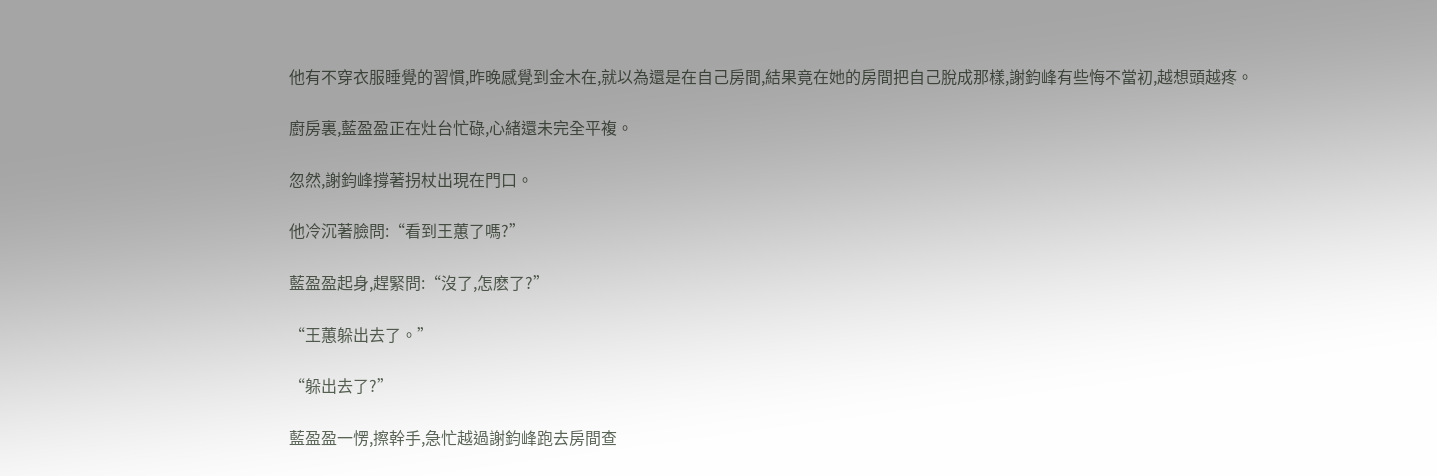他有不穿衣服睡覺的習慣,昨晚感覺到金木在,就以為還是在自己房間,結果竟在她的房間把自己脫成那樣,謝鈞峰有些悔不當初,越想頭越疼。

廚房裏,藍盈盈正在灶台忙碌,心緒還未完全平複。

忽然,謝鈞峰撐著拐杖出現在門口。

他冷沉著臉問:“看到王蕙了嗎?”

藍盈盈起身,趕緊問:“沒了,怎麽了?”

“王蕙躲出去了。”

“躲出去了?”

藍盈盈一愣,擦幹手,急忙越過謝鈞峰跑去房間查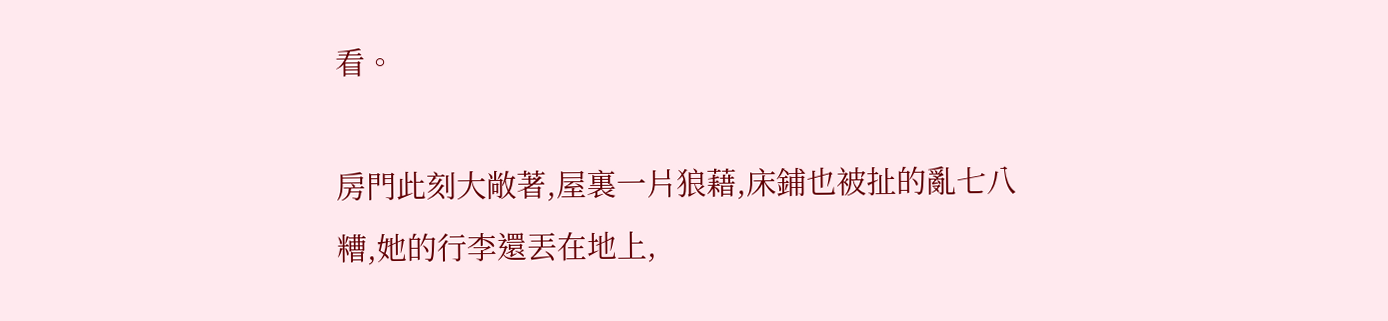看。

房門此刻大敞著,屋裏一片狼藉,床鋪也被扯的亂七八糟,她的行李還丟在地上,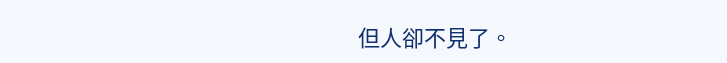但人卻不見了。